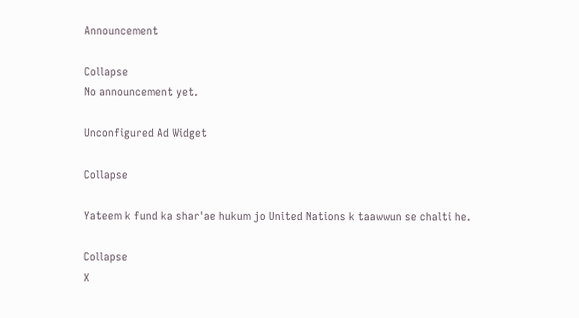Announcement

Collapse
No announcement yet.

Unconfigured Ad Widget

Collapse

Yateem k fund ka shar'ae hukum jo United Nations k taawwun se chalti he.

Collapse
X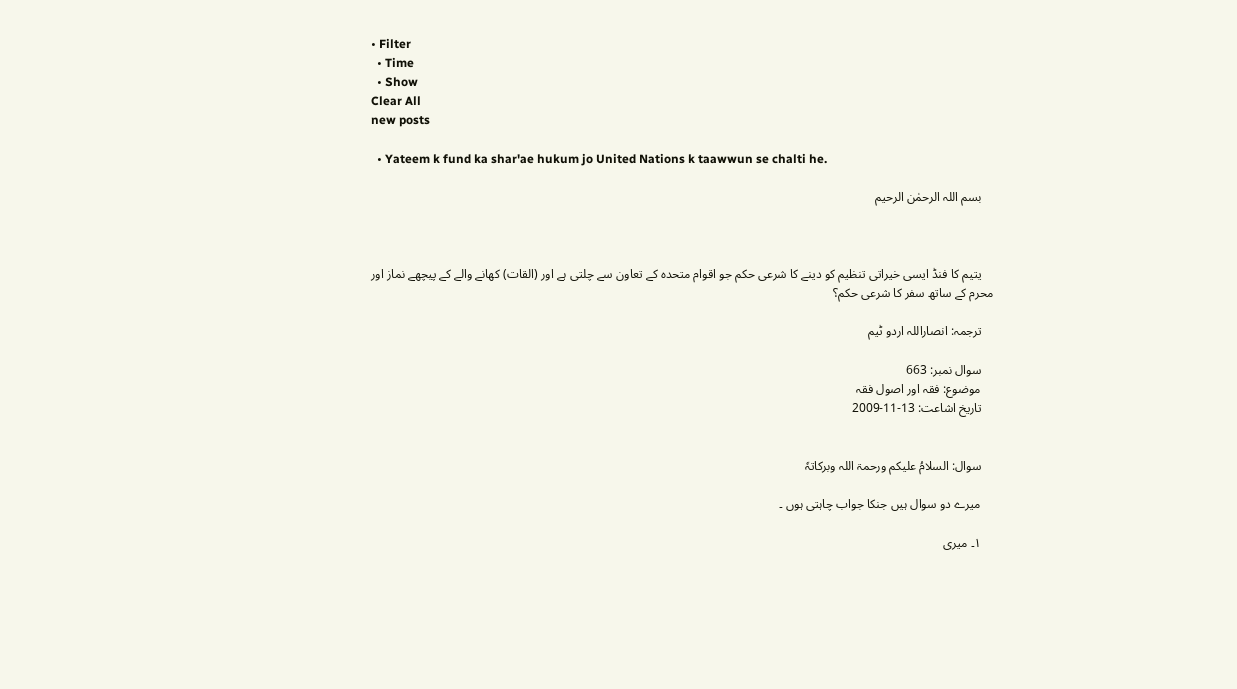• Filter
  • Time
  • Show
Clear All
new posts

  • Yateem k fund ka shar'ae hukum jo United Nations k taawwun se chalti he.

    بسم اللہ الرحمٰن الرحیم



    یتیم کا فنڈ ایسی خیراتی تنظیم کو دینے کا شرعی حکم جو اقوام متحدہ کے تعاون سے چلتی ہے اور (القات) کھانے والے کے پیچھے نماز اور محرم کے ساتھ سفر کا شرعی حکم؟

    ترجمہ: انصاراللہ اردو ٹیم

    سوال نمبر: 663
    موضوع: فقہ اور اصول فقہ
    تاریخ اشاعت: 13-11-2009


    سوال: السلامُ علیکم ورحمۃ اللہ وبرکاتہٗ

    میرے دو سوال ہیں جنکا جواب چاہتی ہوں ۔

    ۱۔ میری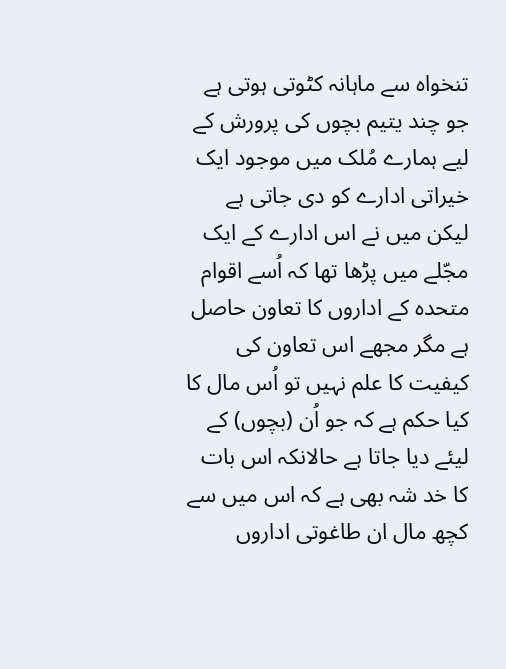تنخواہ سے ماہانہ کٹوتی ہوتی ہے جو چند یتیم بچوں کی پرورش کے لیے ہمارے مُلک میں موجود ایک خیراتی ادارے کو دی جاتی ہے لیکن میں نے اس ادارے کے ایک مجّلے میں پڑھا تھا کہ اُسے اقوام متحدہ کے اداروں کا تعاون حاصل ہے مگر مجھے اس تعاون کی کیفیت کا علم نہیں تو اُس مال کا کیا حکم ہے کہ جو اُن (بچوں) کے لیئے دیا جاتا ہے حالانکہ اس بات کا خد شہ بھی ہے کہ اس میں سے کچھ مال ان طاغوتی اداروں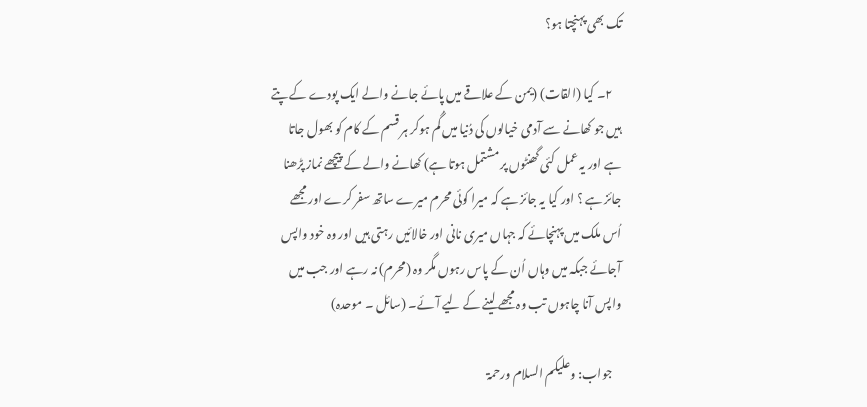تک بھی پہنچتا ہو؟

    ۲۔ کیا (القات) (یمن کے علاقے میں پائے جانے والے ایک پودے کے پتے ہیں جو کھانے سے آدمی خیالوں کی دُنیا میں گُم ہوکر ہر قسم کے کام کو بھول جاتا ہے اور یہ عمل کئی گھنٹوں پر مشتمل ہوتا ہے) کھانے والے کے پیچھے نماز پڑھنا جائز ہے ؟ اور کیا یہ جائز ہے کہ میرا کوئی محرم میرے ساتھ سفر کرے اور مجھے اُس ملک میں پہنچائے کہ جہاں میری نانی اور خالائیں رہتی ہیں اور وہ خود واپس آجائے جبکہ میں وہاں اُن کے پاس رہوں مگر وہ (محرم) نہ رہے اور جب میں واپس آنا چاہوں تب وہ مجھے لینے کے لیے آئے۔ (سائل ۔ موحدہ)

    جواب: وعلیکم السلام ورحمۃ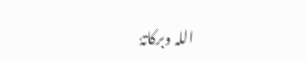اللہ وبرکاتہٗ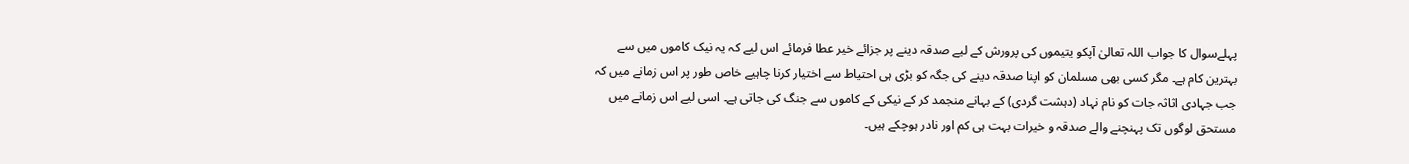پہلےسوال کا جواب اللہ تعالیٰ آپکو یتیموں کی پرورش کے لیے صدقہ دینے پر جزائے خیر عطا فرمائے اس لیے کہ یہ نیک کاموں میں سے بہترین کام ہے۔ مگر کسی بھی مسلمان کو اپنا صدقہ دینے کی جگہ کو بڑی ہی احتیاط سے اختیار کرنا چاہیے خاص طور پر اس زمانے میں کہ جب جہادی اثاثہ جات کو نام نہاد (دہشت گردی) کے بہانے منجمد کر کے نیکی کے کاموں سے جنگ کی جاتی ہے۔ اسی لیے اس زمانے میں مستحق لوگوں تک پہنچنے والے صدقہ و خیرات بہت ہی کم اور نادر ہوچکے ہیں۔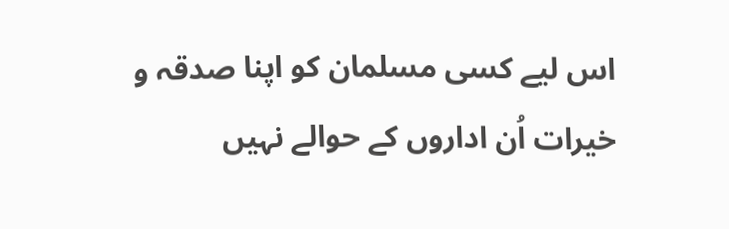اس لیے کسی مسلمان کو اپنا صدقہ و خیرات اُن اداروں کے حوالے نہیں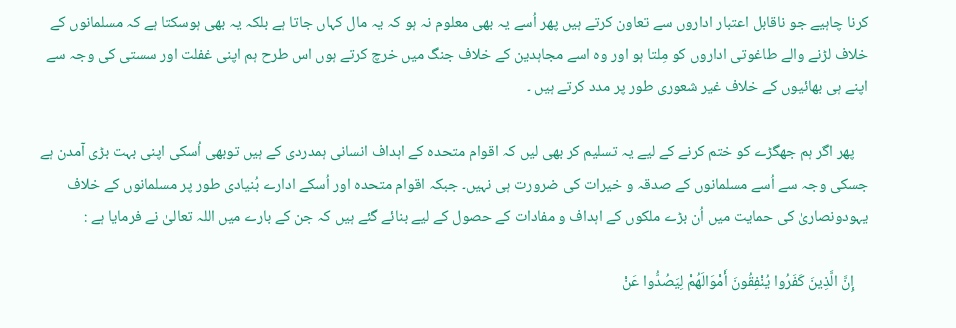کرنا چاہیے جو ناقابل اعتبار اداروں سے تعاون کرتے ہیں پھر اُسے یہ بھی معلوم نہ ہو کہ یہ مال کہاں جاتا ہے بلکہ یہ بھی ہوسکتا ہے کہ مسلمانوں کے خلاف لڑنے والے طاغوتی اداروں کو مِلتا ہو اور وہ اسے مجاہدین کے خلاف جنگ میں خرچ کرتے ہوں اس طرح ہم اپنی غفلت اور سستی کی وجہ سے اپنے ہی بھائیوں کے خلاف غیر شعوری طور پر مدد کرتے ہیں ۔

    پھر اگر ہم جھگڑے کو ختم کرنے کے لیے یہ تسلیم کر بھی لیں کہ اقوام متحدہ کے اہداف انسانی ہمدردی کے ہیں توبھی اُسکی اپنی بہت بڑی آمدن ہے جسکی وجہ سے اُسے مسلمانوں کے صدقہ و خیرات کی ضرورت ہی نہیں۔ جبکہ اقوام متحدہ اور اُسکے ادارے بُنیادی طور پر مسلمانوں کے خلاف یہودونصاریٰ کی حمایت میں اُن بڑے ملکوں کے اہداف و مفادات کے حصول کے لیے بنائے گئے ہیں کہ جن کے بارے میں اللہ تعالیٰ نے فرمایا ہے :

    إِنَّ الَّذِينَ كَفَرُوا يُنْفِقُونَ أَمْوَالَهُمْ لِيَصُدُّوا عَنْ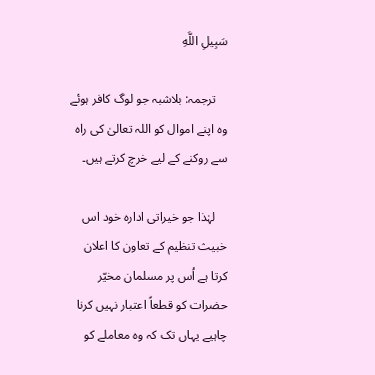سَبِيلِ اللَّهِ

    ترجمہ: بلاشبہ جو لوگ کافر ہوئے وہ اپنے اموال کو اللہ تعالیٰ کی راہ سے روکنے کے لیے خرچ کرتے ہیں۔

    لہٰذا جو خیراتی ادارہ خود اس خبیث تنظیم کے تعاون کا اعلان کرتا ہے اُس پر مسلمان مخیّر حضرات کو قطعاً اعتبار نہیں کرنا چاہیے یہاں تک کہ وہ معاملے کو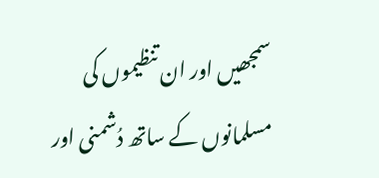سمجھیں اور ان تنظیموں کی مسلمانوں کے ساتھ دُشمنی اور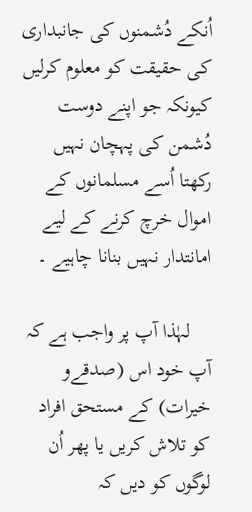اُنکے دُشمنوں کی جانبداری کی حقیقت کو معلوم کرلیں کیونکہ جو اپنے دوست دُشمن کی پہچان نہیں رکھتا اُسے مسلمانوں کے اموال خرچ کرنے کے لیے امانتدار نہیں بنانا چاہیے ۔

    لہٰذا آپ پر واجب ہے کہ آپ خود اس (صدقےو خیرات) کے مستحق افراد کو تلاش کریں یا پھر اُن لوگوں کو دیں کہ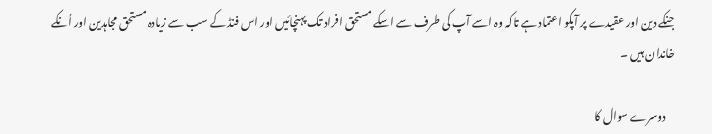جنکے دین اور عقیدے پر آپکو اعتماد ہے تاکہ وہ اسے آپ کی طرف سے اسکے مستحق افراد تک پہنچائیں اور اس فنڈ کے سب سے زیادہ مستحق مجاہدین اور اُنکے خاندان ہیں ۔

    دوسرے سوال کا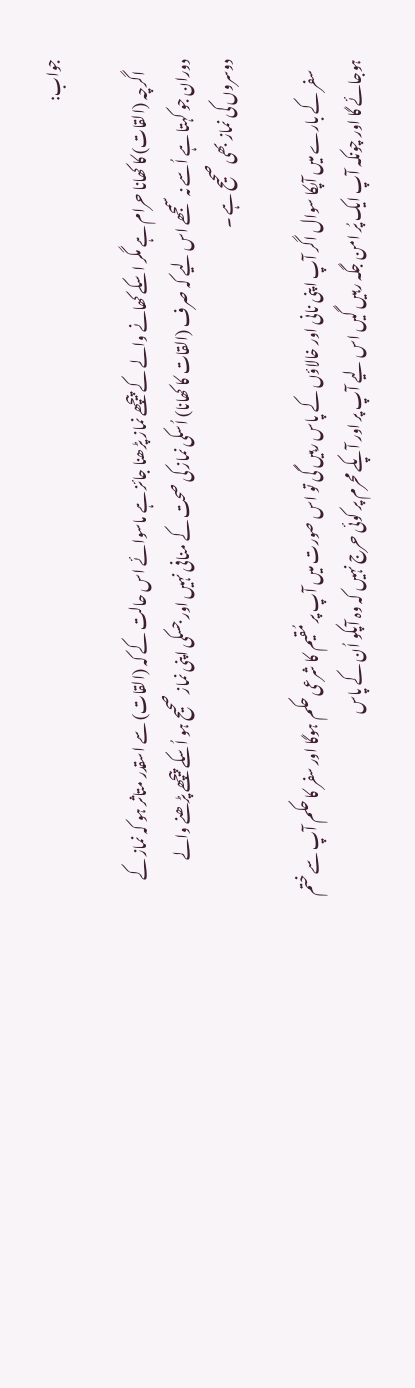جواب:

    اگرچہ (القات) کا کھانا حرام ہے مگر اسکے کھانے والے کے پیچھے نماز پڑھنا جائز ہے ماسوائے اس حالت کے کہ (القات) سے اسقدر متاثر ہو کہ نماز کے دوران جو کہتا ہے اُسے نہ سمجھے اس لیے کہ صرف (القات کا کھانا) اُسکی نماز کی صحت کے منافی نہیں اور جسکی اپنی نماز صحیح ہو اُسکے پیچھے پڑھنے والے دوسروں کی نماز بھی صحیح ہے ۔

    سفر کے بارے میں آپکا سوال اگر آپ اپنی نانی اور خالاؤں کے پاس رہیں گی تو اس صورت میں آپ پر مُقیم کا شرعی حکم ہوگا اور سفر کا حکم آپ سے ختم ہوجائے گا اور چونکہ آپ ایک پُر امن جگہ رہیں گیں اس لیے آپ پر اور آپکے محرم پر کوئی حرج نہیں کہ وہ آپکو اُن کے پاس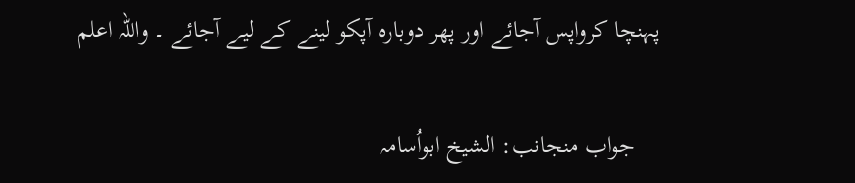پہنچا کرواپس آجائے اور پھر دوبارہ آپکو لینے کے لیے آجائے ۔ واللہ اعلم

    جواب منجانب: الشیخ ابواُسامہ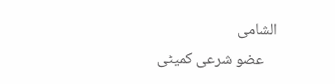الشامی
    عضو شرعی کمیٹی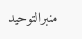منبرالتوحید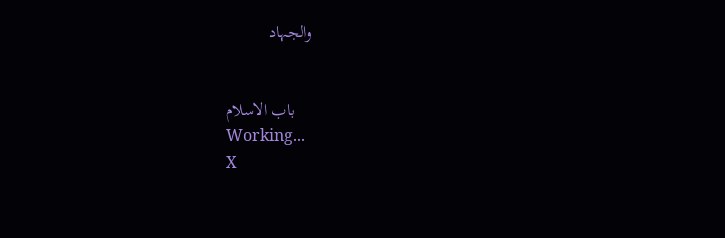والجہاد


    باب الاسلام
Working...
X